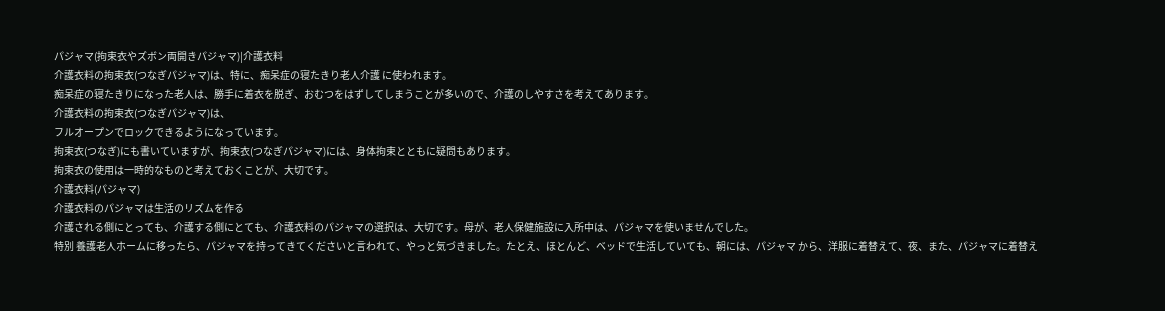パジャマ(拘束衣やズボン両開きパジャマ)|介護衣料
介護衣料の拘束衣(つなぎパジャマ)は、特に、痴呆症の寝たきり老人介護 に使われます。
痴呆症の寝たきりになった老人は、勝手に着衣を脱ぎ、おむつをはずしてしまうことが多いので、介護のしやすさを考えてあります。
介護衣料の拘束衣(つなぎパジャマ)は、
フルオープンでロックできるようになっています。
拘束衣(つなぎ)にも書いていますが、拘束衣(つなぎパジャマ)には、身体拘束とともに疑問もあります。
拘束衣の使用は一時的なものと考えておくことが、大切です。
介護衣料(パジャマ)
介護衣料のパジャマは生活のリズムを作る
介護される側にとっても、介護する側にとても、介護衣料のパジャマの選択は、大切です。母が、老人保健施設に入所中は、パジャマを使いませんでした。
特別 養護老人ホームに移ったら、パジャマを持ってきてくださいと言われて、やっと気づきました。たとえ、ほとんど、ベッドで生活していても、朝には、パジャマ から、洋服に着替えて、夜、また、パジャマに着替え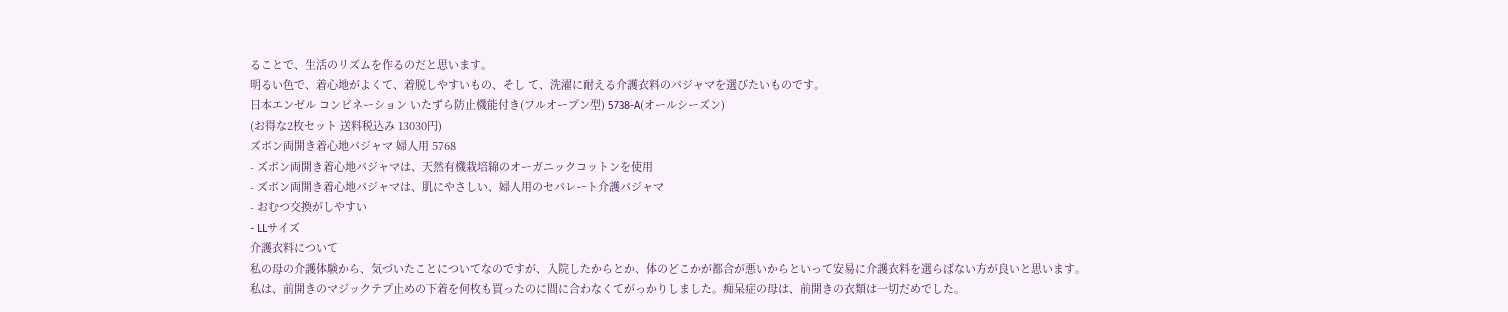ることで、生活のリズムを作るのだと思います。
明るい色で、着心地がよくて、着脱しやすいもの、そし て、洗濯に耐える介護衣料のパジャマを選びたいものです。
日本エンゼル コンビネーション いたずら防止機能付き(フルオープン型) 5738-A(オールシーズン)
(お得な2枚セット 送料税込み 13030円)
ズボン両開き着心地パジャマ 婦人用 5768
- ズボン両開き着心地パジャマは、天然有機栽培綿のオーガニックコットンを使用
- ズボン両開き着心地パジャマは、肌にやさしい、婦人用のセパレート介護パジャマ
- おむつ交換がしやすい
- LLサイズ
介護衣料について
私の母の介護体験から、気づいたことについてなのですが、入院したからとか、体のどこかが都合が悪いからといって安易に介護衣料を選らばない方が良いと思います。
私は、前開きのマジックテプ止めの下着を何枚も買ったのに間に合わなくてがっかりしました。痴呆症の母は、前開きの衣類は一切だめでした。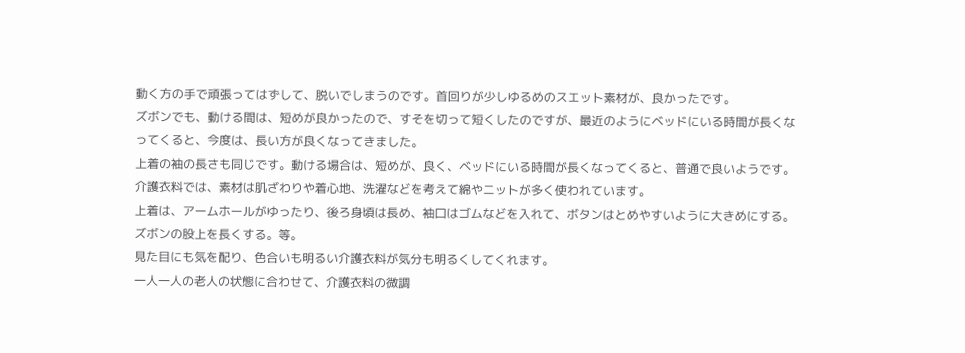動く方の手で頑張ってはずして、脱いでしまうのです。首回りが少しゆるめのスエット素材が、良かったです。
ズボンでも、動ける間は、短めが良かったので、すそを切って短くしたのですが、最近のようにベッドにいる時間が長くなってくると、今度は、長い方が良くなってきました。
上着の袖の長さも同じです。動ける場合は、短めが、良く、ベッドにいる時間が長くなってくると、普通で良いようです。介護衣料では、素材は肌ざわりや着心地、洗濯などを考えて綿やニットが多く使われています。
上着は、アームホールがゆったり、後ろ身頃は長め、袖口はゴムなどを入れて、ボタンはとめやすいように大きめにする。ズボンの股上を長くする。等。
見た目にも気を配り、色合いも明るい介護衣料が気分も明るくしてくれます。
一人一人の老人の状態に合わせて、介護衣料の微調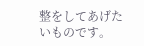整をしてあげたいものです。